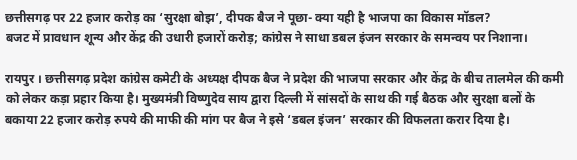छत्तीसगढ़ पर 22 हजार करोड़ का ‘सुरक्षा बोझ’, दीपक बैज ने पूछा- क्या यही है भाजपा का विकास मॉडल?
बजट में प्रावधान शून्य और केंद्र की उधारी हजारों करोड़; कांग्रेस ने साधा डबल इंजन सरकार के समन्वय पर निशाना।

रायपुर । छत्तीसगढ़ प्रदेश कांग्रेस कमेटी के अध्यक्ष दीपक बैज ने प्रदेश की भाजपा सरकार और केंद्र के बीच तालमेल की कमी को लेकर कड़ा प्रहार किया है। मुख्यमंत्री विष्णुदेव साय द्वारा दिल्ली में सांसदों के साथ की गई बैठक और सुरक्षा बलों के बकाया 22 हजार करोड़ रुपये की माफी की मांग पर बैज ने इसे ‘डबल इंजन’ सरकार की विफलता करार दिया है।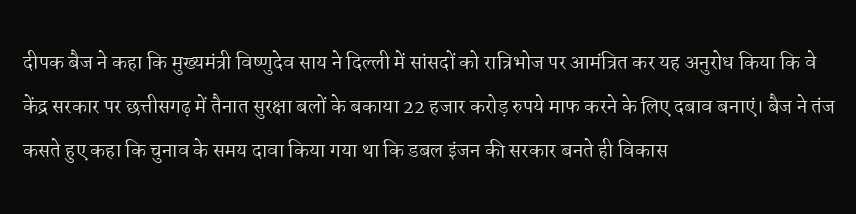दीपक बैज ने कहा कि मुख्यमंत्री विष्णुदेव साय ने दिल्ली में सांसदों को रात्रिभोज पर आमंत्रित कर यह अनुरोध किया कि वे केंद्र सरकार पर छत्तीसगढ़ में तैनात सुरक्षा बलों के बकाया 22 हजार करोड़ रुपये माफ करने के लिए दबाव बनाएं। बैज ने तंज कसते हुए कहा कि चुनाव के समय दावा किया गया था कि डबल इंजन की सरकार बनते ही विकास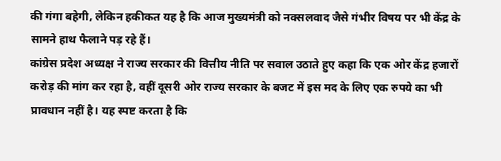की गंगा बहेगी, लेकिन हकीकत यह है कि आज मुख्यमंत्री को नक्सलवाद जैसे गंभीर विषय पर भी केंद्र के सामने हाथ फैलाने पड़ रहे हैं।
कांग्रेस प्रदेश अध्यक्ष ने राज्य सरकार की वित्तीय नीति पर सवाल उठाते हुए कहा कि एक ओर केंद्र हजारों करोड़ की मांग कर रहा है, वहीं दूसरी ओर राज्य सरकार के बजट में इस मद के लिए एक रुपये का भी प्रावधान नहीं है। यह स्पष्ट करता है कि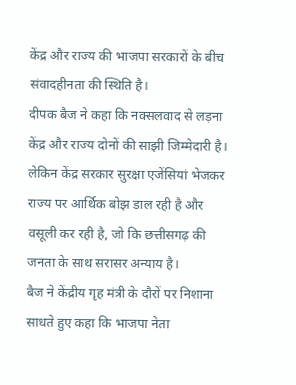केंद्र और राज्य की भाजपा सरकारों के बीच संवादहीनता की स्थिति है।
दीपक बैज ने कहा कि नक्सलवाद से लड़ना केंद्र और राज्य दोनों की साझी जिम्मेदारी है। लेकिन केंद्र सरकार सुरक्षा एजेंसियां भेजकर राज्य पर आर्थिक बोझ डाल रही है और वसूली कर रही है, जो कि छत्तीसगढ़ की जनता के साथ सरासर अन्याय है।
बैज ने केंद्रीय गृह मंत्री के दौरों पर निशाना साधते हुए कहा कि भाजपा नेता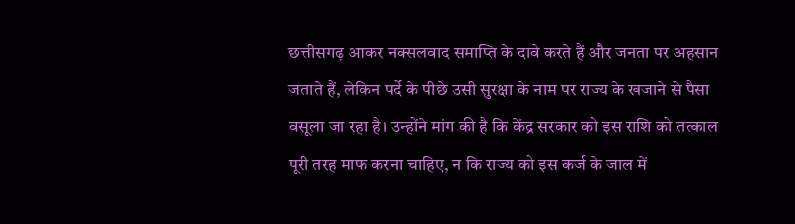छत्तीसगढ़ आकर नक्सलवाद समाप्ति के दावे करते हैं और जनता पर अहसान जताते हैं, लेकिन पर्दे के पीछे उसी सुरक्षा के नाम पर राज्य के खजाने से पैसा वसूला जा रहा है। उन्होंने मांग की है कि केंद्र सरकार को इस राशि को तत्काल पूरी तरह माफ करना चाहिए, न कि राज्य को इस कर्ज के जाल में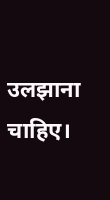उलझाना चाहिए।